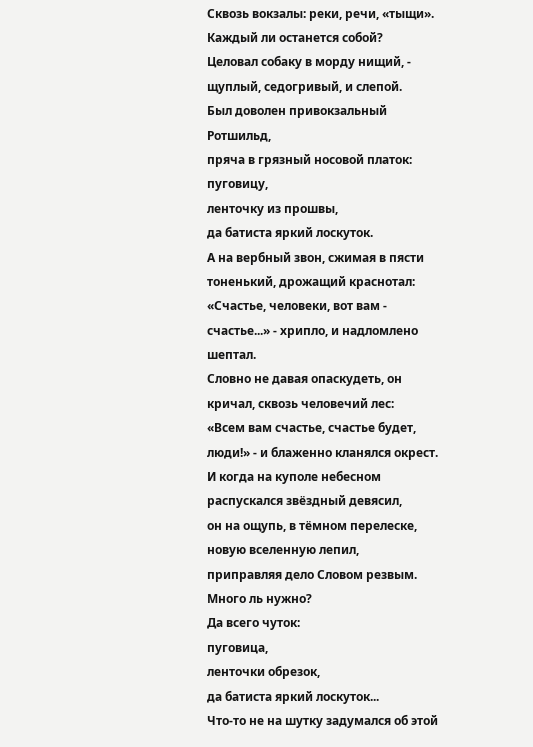Сквозь вокзалы: реки, речи, «тыщи». Каждый ли останется собой?
Целовал собаку в морду нищий, - щуплый, седогривый, и слепой.
Был доволен привокзальный Ротшильд,
пряча в грязный носовой платок:
пуговицу,
ленточку из прошвы,
да батиста яркий лоскуток.
А на вербный звон, сжимая в пясти тоненький, дрожащий краснотал:
«Счастье, человеки, вот вам - счастье...» - хрипло, и надломлено шептал.
Словно не давая опаскудеть, он кричал, сквозь человечий лес:
«Всем вам счастье, счастье будет, люди!» - и блаженно кланялся окрест.
И когда на куполе небесном распускался звёздный девясил,
он на ощупь, в тёмном перелеске, новую вселенную лепил,
приправляя дело Словом резвым.
Много ль нужно?
Да всего чуток:
пуговица,
ленточки обрезок,
да батиста яркий лоскуток...
Что-то не на шутку задумался об этой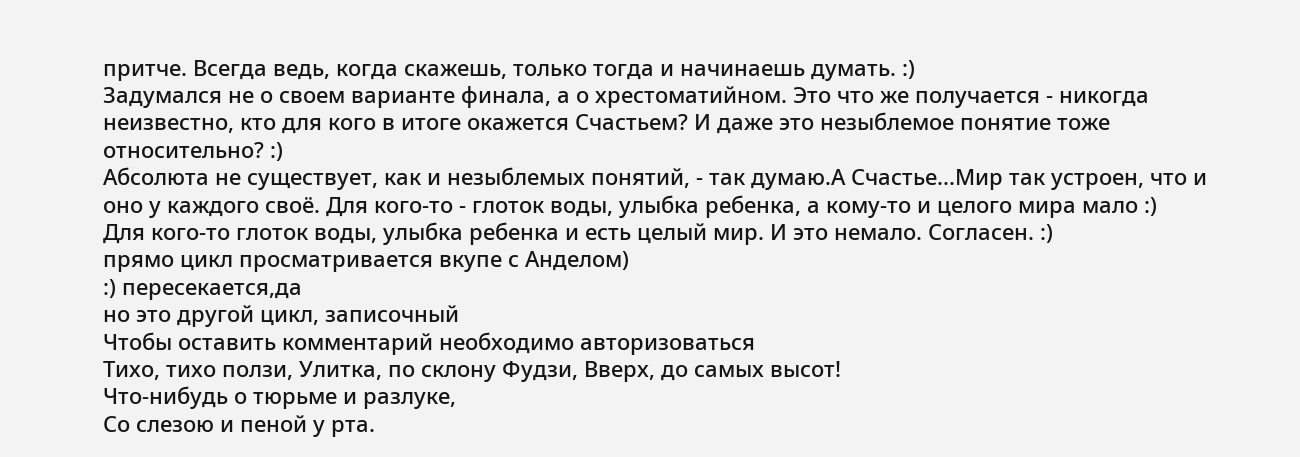притче. Всегда ведь, когда скажешь, только тогда и начинаешь думать. :)
Задумался не о своем варианте финала, а о хрестоматийном. Это что же получается - никогда неизвестно, кто для кого в итоге окажется Счастьем? И даже это незыблемое понятие тоже относительно? :)
Абсолюта не существует, как и незыблемых понятий, - так думаю.А Счастье...Мир так устроен, что и оно у каждого своё. Для кого-то - глоток воды, улыбка ребенка, а кому-то и целого мира мало :)
Для кого-то глоток воды, улыбка ребенка и есть целый мир. И это немало. Согласен. :)
прямо цикл просматривается вкупе с Анделом)
:) пересекается,да
но это другой цикл, записочный
Чтобы оставить комментарий необходимо авторизоваться
Тихо, тихо ползи, Улитка, по склону Фудзи, Вверх, до самых высот!
Что-нибудь о тюрьме и разлуке,
Со слезою и пеной у рта.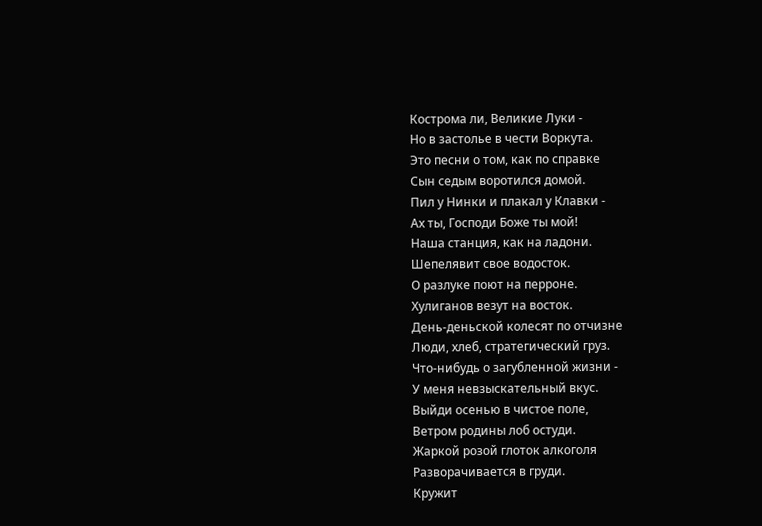Кострома ли, Великие Луки -
Но в застолье в чести Воркута.
Это песни о том, как по справке
Сын седым воротился домой.
Пил у Нинки и плакал у Клавки -
Ах ты, Господи Боже ты мой!
Наша станция, как на ладони.
Шепелявит свое водосток.
О разлуке поют на перроне.
Хулиганов везут на восток.
День-деньской колесят по отчизне
Люди, хлеб, стратегический груз.
Что-нибудь о загубленной жизни -
У меня невзыскательный вкус.
Выйди осенью в чистое поле,
Ветром родины лоб остуди.
Жаркой розой глоток алкоголя
Разворачивается в груди.
Кружит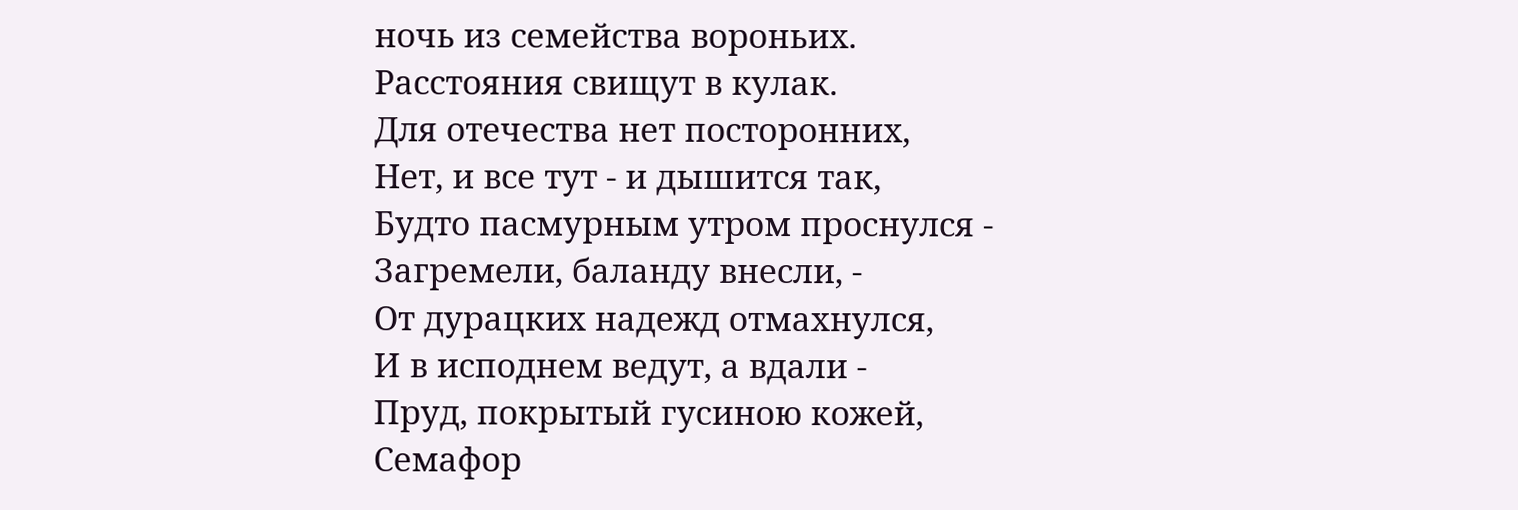ночь из семейства вороньих.
Расстояния свищут в кулак.
Для отечества нет посторонних,
Нет, и все тут - и дышится так,
Будто пасмурным утром проснулся -
Загремели, баланду внесли, -
От дурацких надежд отмахнулся,
И в исподнем ведут, а вдали -
Пруд, покрытый гусиною кожей,
Семафор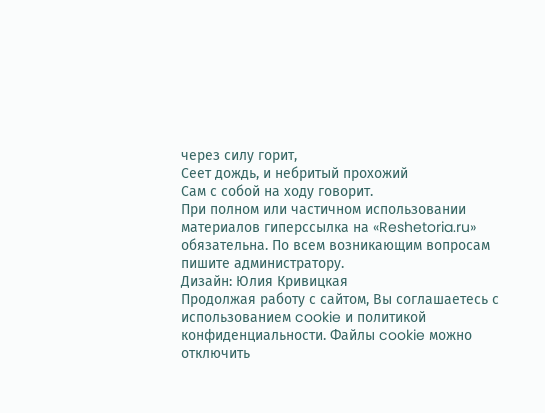через силу горит,
Сеет дождь, и небритый прохожий
Сам с собой на ходу говорит.
При полном или частичном использовании материалов гиперссылка на «Reshetoria.ru» обязательна. По всем возникающим вопросам пишите администратору.
Дизайн: Юлия Кривицкая
Продолжая работу с сайтом, Вы соглашаетесь с использованием cookie и политикой конфиденциальности. Файлы cookie можно отключить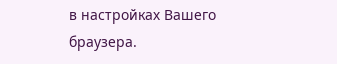в настройках Вашего браузера.